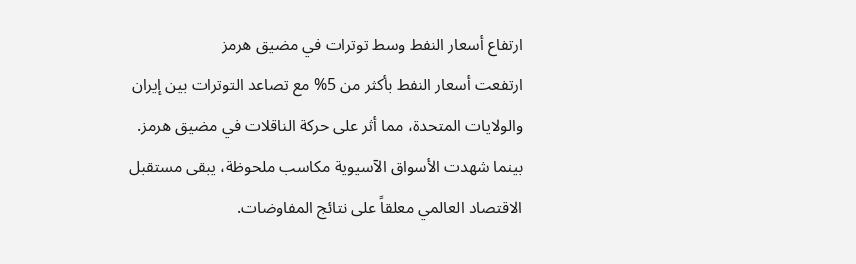ارتفاع أسعار النفط وسط توترات في مضيق هرمز
ارتفعت أسعار النفط بأكثر من 5% مع تصاعد التوترات بين إيران والولايات المتحدة، مما أثر على حركة الناقلات في مضيق هرمز. بينما شهدت الأسواق الآسيوية مكاسب ملحوظة، يبقى مستقبل الاقتصاد العالمي معلقاً على نتائج المفاوضات.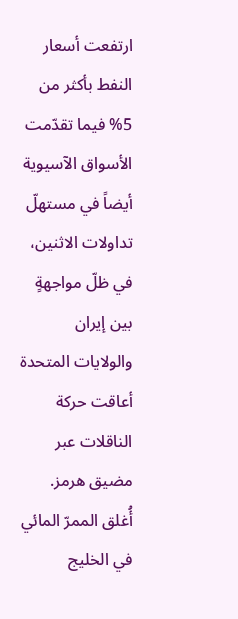ارتفعت أسعار النفط بأكثر من 5% فيما تقدّمت الأسواق الآسيوية أيضاً في مستهلّ تداولات الاثنين، في ظلّ مواجهةٍ بين إيران والولايات المتحدة أعاقت حركة الناقلات عبر مضيق هرمز.
أُغلق الممرّ المائي في الخليج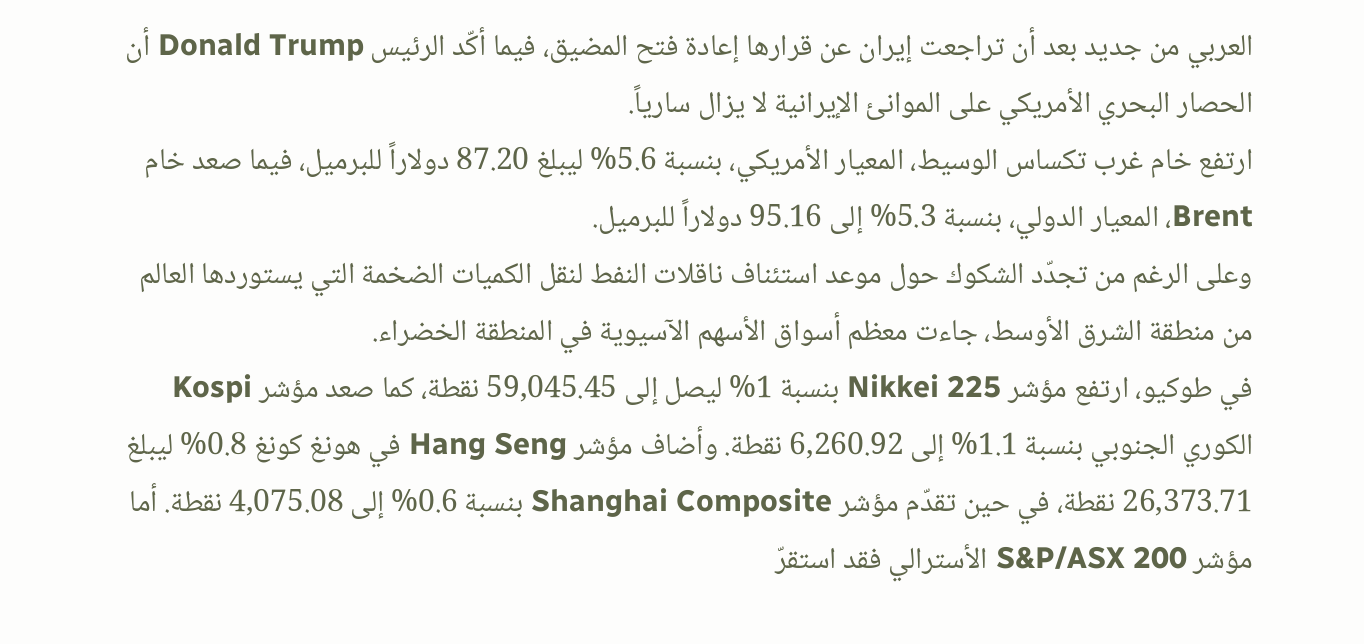العربي من جديد بعد أن تراجعت إيران عن قرارها إعادة فتح المضيق، فيما أكّد الرئيس Donald Trump أن الحصار البحري الأمريكي على الموانئ الإيرانية لا يزال سارياً.
ارتفع خام غرب تكساس الوسيط، المعيار الأمريكي، بنسبة 5.6% ليبلغ 87.20 دولاراً للبرميل، فيما صعد خام Brent، المعيار الدولي، بنسبة 5.3% إلى 95.16 دولاراً للبرميل.
وعلى الرغم من تجدّد الشكوك حول موعد استئناف ناقلات النفط لنقل الكميات الضخمة التي يستوردها العالم من منطقة الشرق الأوسط، جاءت معظم أسواق الأسهم الآسيوية في المنطقة الخضراء.
في طوكيو، ارتفع مؤشر Nikkei 225 بنسبة 1% ليصل إلى 59,045.45 نقطة، كما صعد مؤشر Kospi الكوري الجنوبي بنسبة 1.1% إلى 6,260.92 نقطة. وأضاف مؤشر Hang Seng في هونغ كونغ 0.8% ليبلغ 26,373.71 نقطة، في حين تقدّم مؤشر Shanghai Composite بنسبة 0.6% إلى 4,075.08 نقطة. أما مؤشر S&P/ASX 200 الأسترالي فقد استقرّ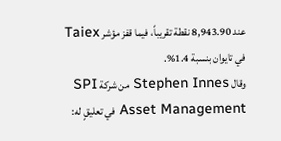عند 8,943.90 نقطة تقريباً، فيما قفز مؤشر Taiex في تايوان بنسبة 1.4%.
وقال Stephen Innes من شركة SPI Asset Management في تعليقٍ له: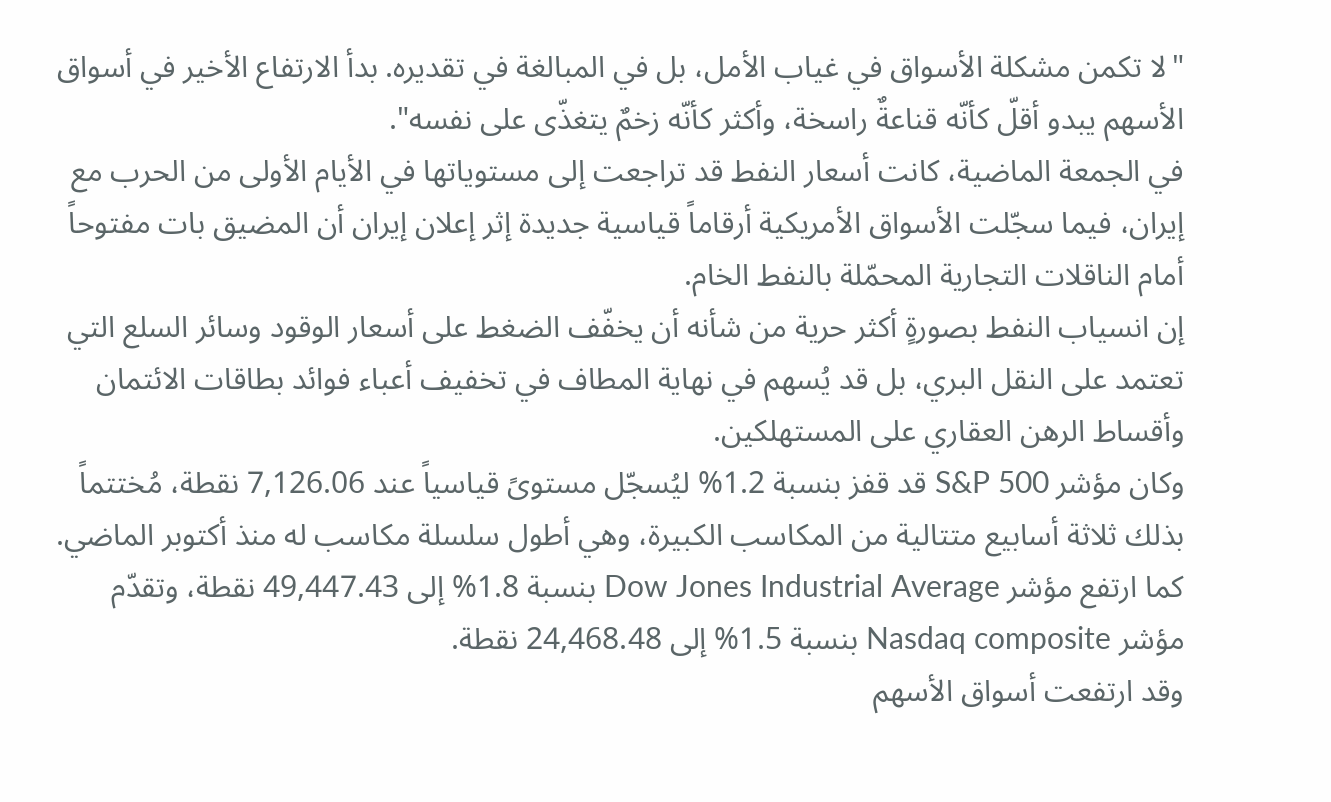"لا تكمن مشكلة الأسواق في غياب الأمل، بل في المبالغة في تقديره. بدأ الارتفاع الأخير في أسواق الأسهم يبدو أقلّ كأنّه قناعةٌ راسخة، وأكثر كأنّه زخمٌ يتغذّى على نفسه".
في الجمعة الماضية، كانت أسعار النفط قد تراجعت إلى مستوياتها في الأيام الأولى من الحرب مع إيران، فيما سجّلت الأسواق الأمريكية أرقاماً قياسية جديدة إثر إعلان إيران أن المضيق بات مفتوحاً أمام الناقلات التجارية المحمّلة بالنفط الخام.
إن انسياب النفط بصورةٍ أكثر حرية من شأنه أن يخفّف الضغط على أسعار الوقود وسائر السلع التي تعتمد على النقل البري، بل قد يُسهم في نهاية المطاف في تخفيف أعباء فوائد بطاقات الائتمان وأقساط الرهن العقاري على المستهلكين.
وكان مؤشر S&P 500 قد قفز بنسبة 1.2% ليُسجّل مستوىً قياسياً عند 7,126.06 نقطة، مُختتماً بذلك ثلاثة أسابيع متتالية من المكاسب الكبيرة، وهي أطول سلسلة مكاسب له منذ أكتوبر الماضي. كما ارتفع مؤشر Dow Jones Industrial Average بنسبة 1.8% إلى 49,447.43 نقطة، وتقدّم مؤشر Nasdaq composite بنسبة 1.5% إلى 24,468.48 نقطة.
وقد ارتفعت أسواق الأسهم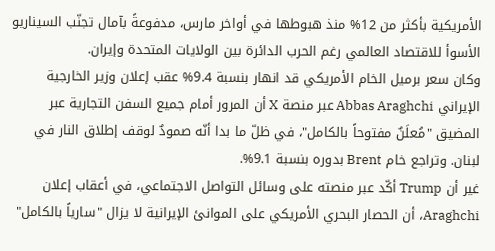الأمريكية بأكثر من 12% منذ هبوطها في أواخر مارس، مدفوعةً بآمال تجنّب السيناريو الأسوأ للاقتصاد العالمي رغم الحرب الدائرة بين الولايات المتحدة وإيران.
وكان سعر برميل الخام الأمريكي قد انهار بنسبة 9.4% عقب إعلان وزير الخارجية الإيراني Abbas Araghchi عبر منصة X أن المرور أمام جميع السفن التجارية عبر المضيق "مُعلَنٌ مفتوحاً بالكامل"، في ظلّ ما بدا أنّه صمودٌ لوقف إطلاق النار في لبنان. وتراجع خام Brent بدوره بنسبة 9.1%.
غير أن Trump أكّد عبر منصته على وسائل التواصل الاجتماعي، في أعقاب إعلان Araghchi، أن الحصار البحري الأمريكي على الموانئ الإيرانية لا يزال "سارياً بالكامل"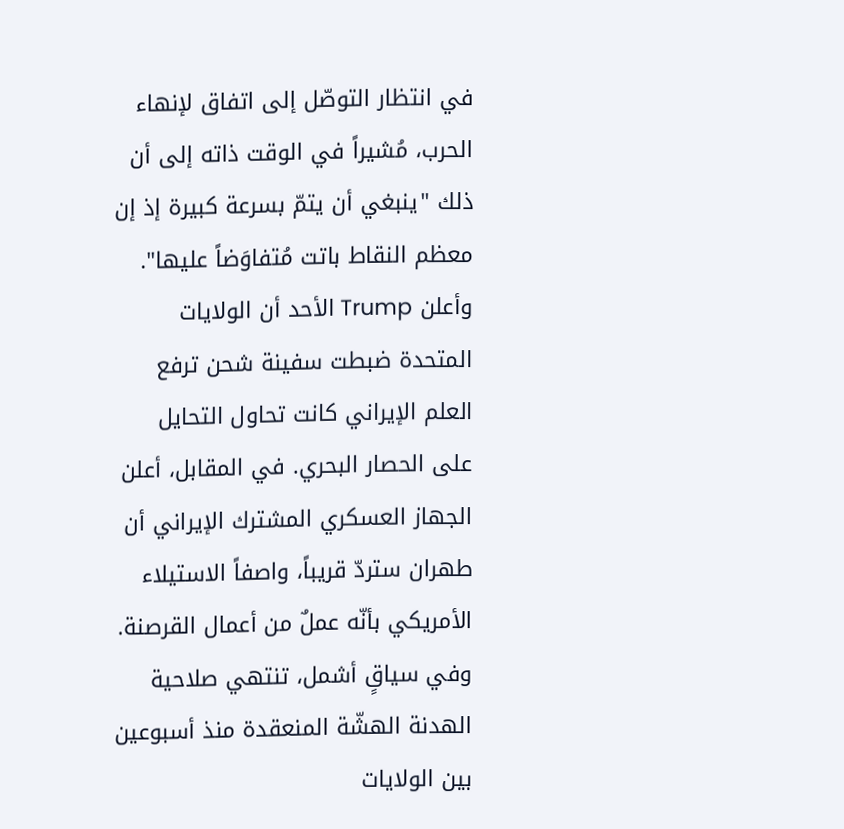في انتظار التوصّل إلى اتفاق لإنهاء الحرب، مُشيراً في الوقت ذاته إلى أن ذلك "ينبغي أن يتمّ بسرعة كبيرة إذ إن معظم النقاط باتت مُتفاوَضاً عليها".
وأعلن Trump الأحد أن الولايات المتحدة ضبطت سفينة شحن ترفع العلم الإيراني كانت تحاول التحايل على الحصار البحري. في المقابل، أعلن الجهاز العسكري المشترك الإيراني أن طهران ستردّ قريباً، واصفاً الاستيلاء الأمريكي بأنّه عملٌ من أعمال القرصنة.
وفي سياقٍ أشمل، تنتهي صلاحية الهدنة الهشّة المنعقدة منذ أسبوعين بين الولايات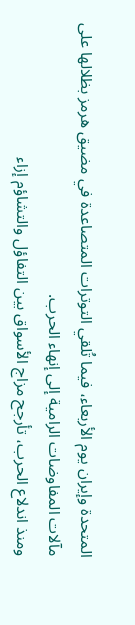المتحدة وإيران يوم الأربعاء، فيما تُلقي التوترات المتصاعدة في مضيق هرمز بظلالها على مآلات المفاوضات الرامية إلى إنهاء الحرب.
ومنذ اندلاع الحرب، تأرجح مزاج الأسواق بين التفاؤل والتشاؤم إزاء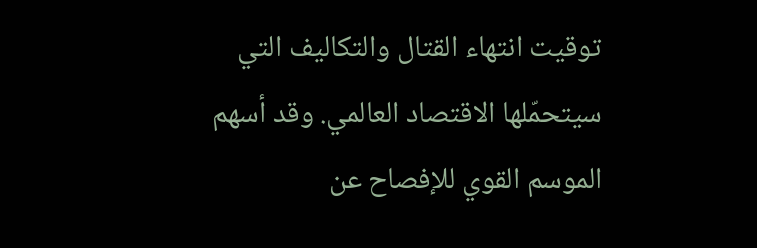توقيت انتهاء القتال والتكاليف التي سيتحمّلها الاقتصاد العالمي. وقد أسهم الموسم القوي للإفصاح عن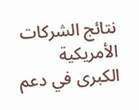نتائج الشركات الأمريكية الكبرى في دعم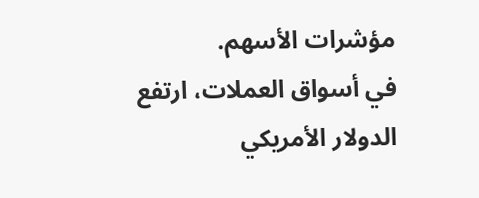مؤشرات الأسهم.
في أسواق العملات، ارتفع الدولار الأمريكي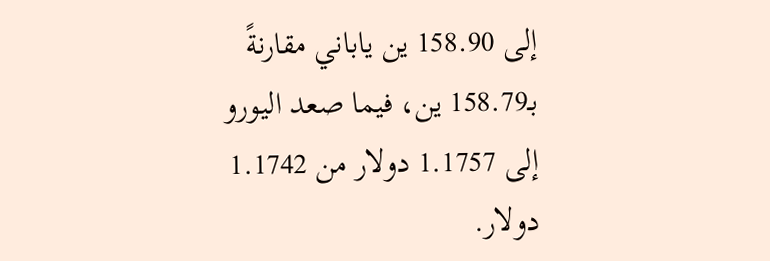إلى 158.90 ين ياباني مقارنةً بـ158.79 ين، فيما صعد اليورو إلى 1.1757 دولار من 1.1742 دولار.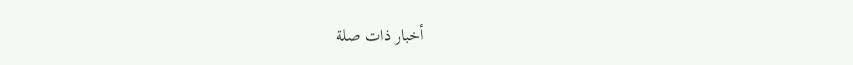أخبار ذات صلة